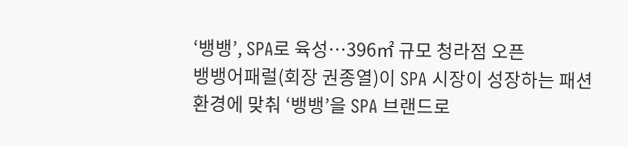‘뱅뱅’, SPA로 육성…396㎡ 규모 청라점 오픈
뱅뱅어패럴(회장 권종열)이 SPA 시장이 성장하는 패션 환경에 맞춰 ‘뱅뱅’을 SPA 브랜드로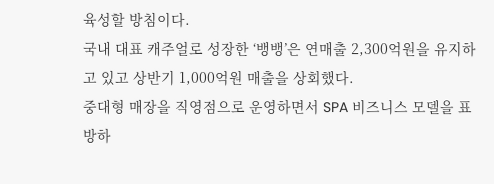육성할 방침이다.
국내 대표 캐주얼로 성장한 ‘뱅뱅’은 연매출 2,300억원을 유지하고 있고 상반기 1,000억원 매출을 상회했다.
중대형 매장을 직영점으로 운영하면서 SPA 비즈니스 모델을 표방하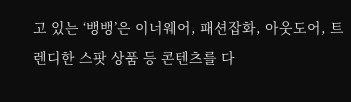고 있는 ‘뱅뱅’은 이너웨어, 패션잡화, 아웃도어, 트렌디한 스팟 상품 등 콘텐츠를 다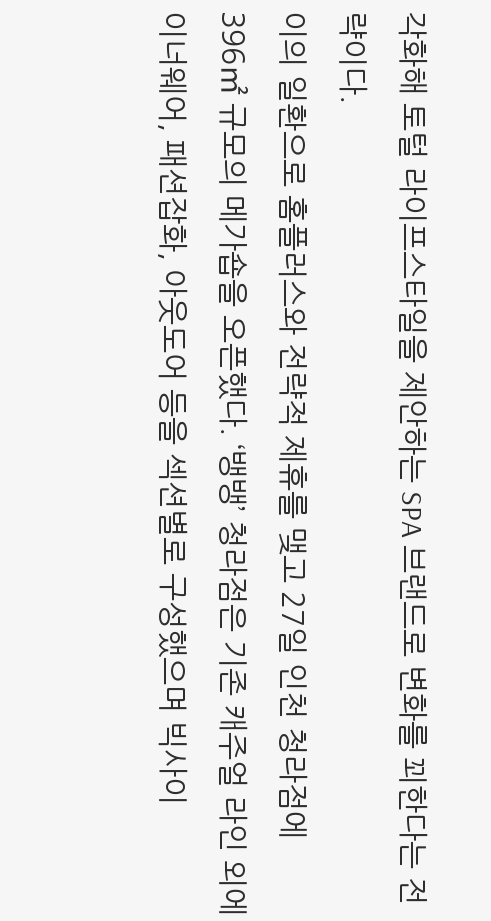각화해 토털 라이프스타일을 제안하는 SPA 브랜드로 변화를 꾀한다는 전략이다.
이의 일환으로 홈플러스와 전략적 제휴를 맺고 27일 인천 청라점에 396㎡ 규모의 메가숍을 오픈했다. ‘뱅뱅’ 청라점은 기존 캐주얼 라인 외에 이너웨어, 패션잡화, 아웃도어 등을 섹션별로 구성했으며 빅사이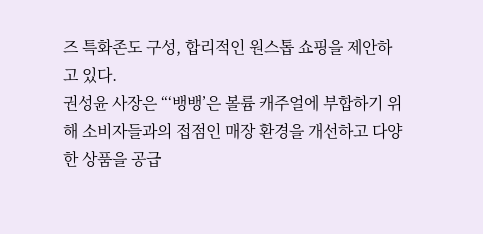즈 특화존도 구성, 합리적인 원스톱 쇼핑을 제안하고 있다.
권성윤 사장은 “‘뱅뱅’은 볼륨 캐주얼에 부합하기 위해 소비자들과의 접점인 매장 환경을 개선하고 다양한 상품을 공급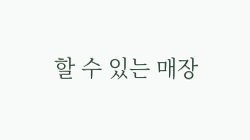할 수 있는 매장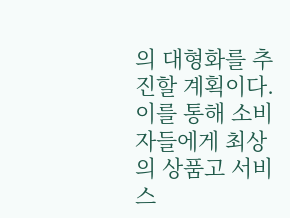의 대형화를 추진할 계획이다. 이를 통해 소비자들에게 최상의 상품고 서비스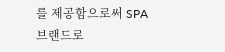를 제공함으로써 SPA 브랜드로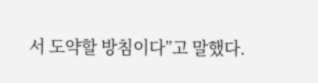서 도약할 방침이다”고 말했다.